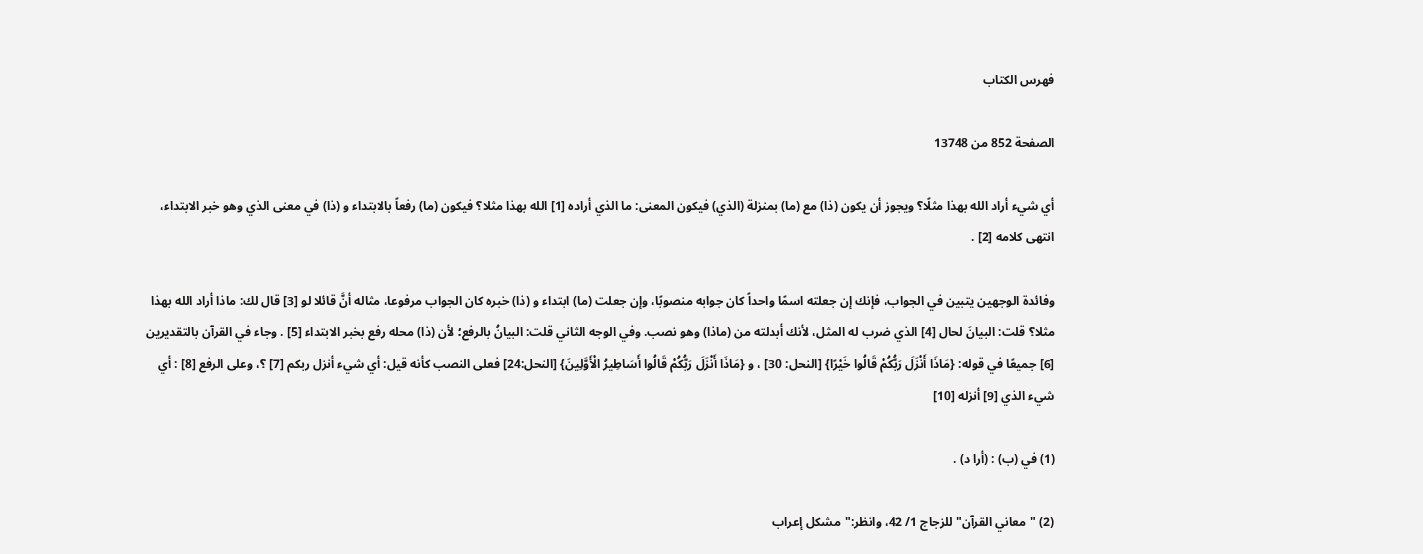فهرس الكتاب

الصفحة 852 من 13748

أي شيء أراد الله بهذا مثلًا؟ ويجوز أن يكون (ذا) مع (ما) بمنزلة (الذي) فيكون المعنى: ما الذي أراده [1] الله بهذا مثلا؟ فيكون (ما) رفعاً بالابتداء و (ذا) في معنى الذي وهو خبر الابتداء، انتهى كلامه [2] .

وفائدة الوجهين يتبين في الجواب، فإنك إن جعلته اسمًا واحداً كان جوابه منصوبًا، وإن جعلت (ما) ابتداء و (ذا) خبره كان الجواب مرفوعا، مثاله أنَّ قائلا لو [3] قال لك: ماذا أراد الله بهذا مثلا؟ قلت: البيانَ لحال [4] الذي ضرب له المثل، لأنك أبدلته من (ماذا) وهو نصب. وفي الوجه الثاني قلت: البيانُ بالرفع؛ لأن (ذا) محله رفع بخبر الابتداء [5] . وجاء في القرآن بالتقديرين [6] جميعًا في قوله: {مَاذَا أَنْزَلَ رَبُّكُمْ قَالُوا خَيْرًا} [النحل: 30] ، و {مَاذَا أَنْزَلَ رَبُّكُمْ قَالُوا أَسَاطِيرُ الْأَوَّلِينَ} [النحل:24] فعلى النصب كأنه قيل: أي شيء أنزل ربكم [7] ؟، وعلى الرفع [8] : أي شيء الذي [9] أنزله [10]

(1) في (ب) : (أرا د) .

(2) "معاني القرآن"للزجاج 1/ 42، وانظر:"مشكل إعراب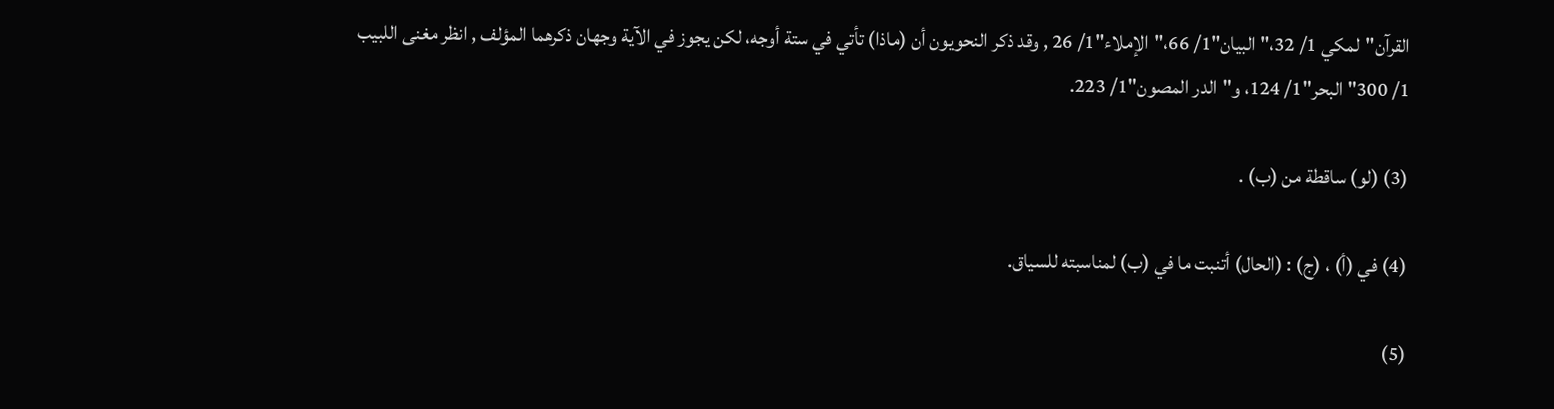القرآن"لمكي 1/ 32،"البيان"1/ 66،"الإملاء"1/ 26 , وقد ذكر النحويون أن (ماذا) تأتي في ستة أوجه، لكن يجوز في الآية وجهان ذكرهما المؤلف , انظر مغنى اللبيب 1/ 300"البحر"1/ 124، و"الدر المصون"1/ 223.

(3) (لو) ساقطة من (ب) .

(4) في (أ) ، (ج) : (الحال) أتنبت ما في (ب) لمناسبته للسياق.

(5)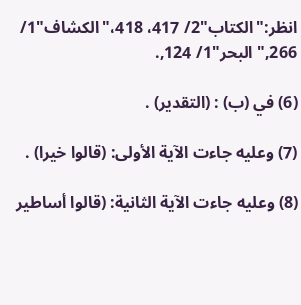انظر:"الكتاب"2/ 417، 418،"الكشاف"1/ 266,"البحر"1/ 124,.

(6) في (ب) : (التقدير) .

(7) وعليه جاءت الآية الأولى: (قالوا خيرا) .

(8) وعليه جاءت الآية الثانية: (قالوا أساطير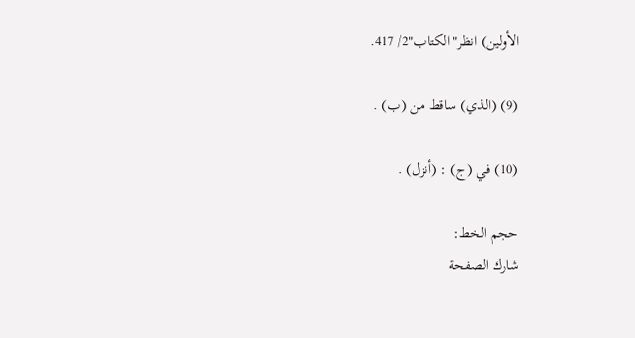الأولين) انظر"الكتاب"2/ 417.

(9) (الذي) ساقط من (ب) .

(10) في (ج) : (أنزل) .

حجم الخط:
شارك الصفحة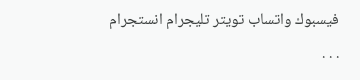فيسبوك واتساب تويتر تليجرام انستجرام
. . .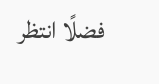فضلًا انتظر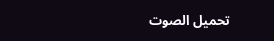تحميل الصوت